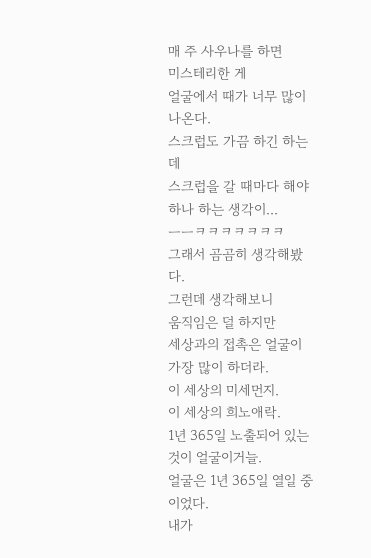매 주 사우나를 하면
미스테리한 게
얼굴에서 때가 너무 많이 나온다.
스크럽도 가끔 하긴 하는데
스크럽을 갈 때마다 해야 하나 하는 생각이...
ㅡㅡㅋㅋㅋㅋㅋㅋㅋ
그래서 곰곰히 생각해봤다.
그런데 생각해보니
움직임은 덜 하지만
세상과의 접촉은 얼굴이 가장 많이 하더라.
이 세상의 미세먼지.
이 세상의 희노애락.
1년 365일 노출되어 있는 것이 얼굴이거늘.
얼굴은 1년 365일 열일 중이었다.
내가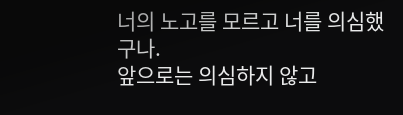너의 노고를 모르고 너를 의심했구나.
앞으로는 의심하지 않고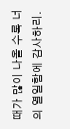때가 많이 나올 수록 너의 열일함에 감사하리.